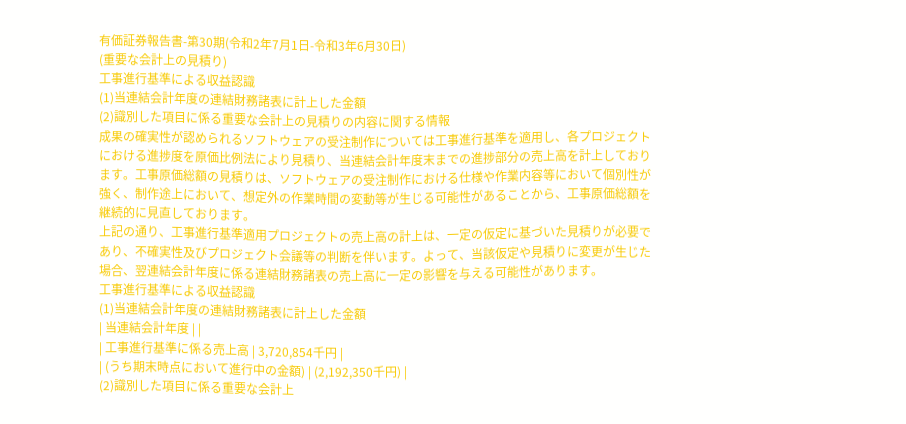有価証券報告書-第30期(令和2年7月1日-令和3年6月30日)
(重要な会計上の見積り)
工事進行基準による収益認識
(1)当連結会計年度の連結財務諸表に計上した金額
(2)識別した項目に係る重要な会計上の見積りの内容に関する情報
成果の確実性が認められるソフトウェアの受注制作については工事進行基準を適用し、各プロジェクトにおける進捗度を原価比例法により見積り、当連結会計年度末までの進捗部分の売上高を計上しております。工事原価総額の見積りは、ソフトウェアの受注制作における仕様や作業内容等において個別性が強く、制作途上において、想定外の作業時間の変動等が生じる可能性があることから、工事原価総額を継続的に見直しております。
上記の通り、工事進行基準適用プロジェクトの売上高の計上は、一定の仮定に基づいた見積りが必要であり、不確実性及びプロジェクト会議等の判断を伴います。よって、当該仮定や見積りに変更が生じた場合、翌連結会計年度に係る連結財務諸表の売上高に一定の影響を与える可能性があります。
工事進行基準による収益認識
(1)当連結会計年度の連結財務諸表に計上した金額
| 当連結会計年度 | |
| 工事進行基準に係る売上高 | 3,720,854千円 |
| (うち期末時点において進行中の金額) | (2,192,350千円) |
(2)識別した項目に係る重要な会計上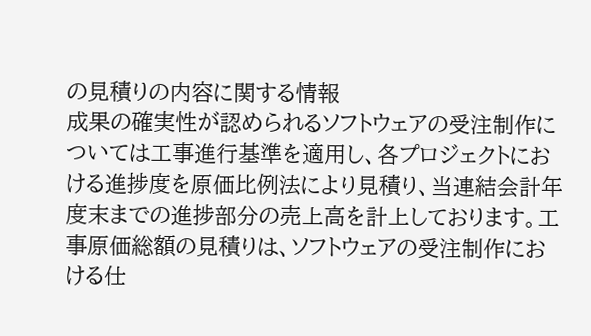の見積りの内容に関する情報
成果の確実性が認められるソフトウェアの受注制作については工事進行基準を適用し、各プロジェクトにおける進捗度を原価比例法により見積り、当連結会計年度末までの進捗部分の売上高を計上しております。工事原価総額の見積りは、ソフトウェアの受注制作における仕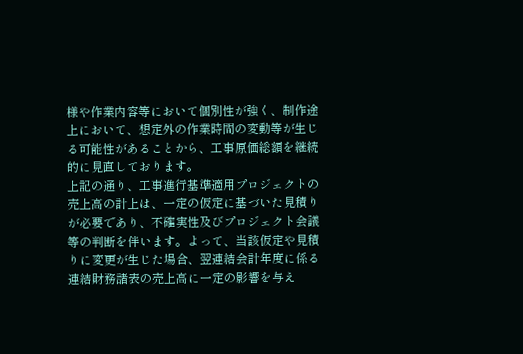様や作業内容等において個別性が強く、制作途上において、想定外の作業時間の変動等が生じる可能性があることから、工事原価総額を継続的に見直しております。
上記の通り、工事進行基準適用プロジェクトの売上高の計上は、一定の仮定に基づいた見積りが必要であり、不確実性及びプロジェクト会議等の判断を伴います。よって、当該仮定や見積りに変更が生じた場合、翌連結会計年度に係る連結財務諸表の売上高に一定の影響を与え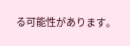る可能性があります。